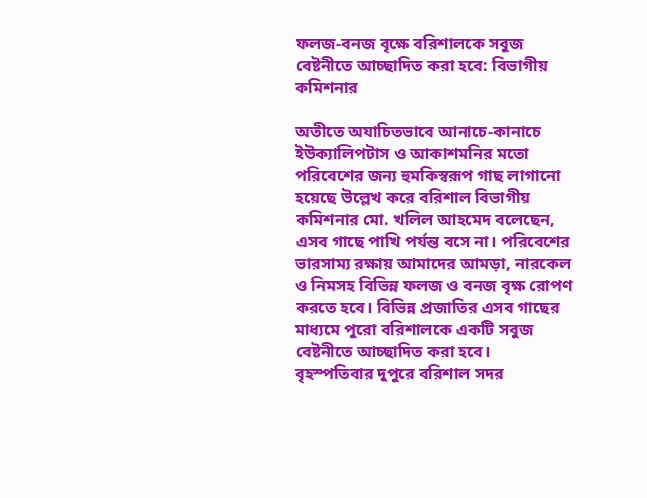ফলজ-বনজ বৃক্ষে বরিশালকে সবুজ বেষ্টনীতে আচ্ছাদিত করা হবে: বিভাগীয় কমিশনার

অতীতে অযাচিতভাবে আনাচে-কানাচে ইউক্যালিপটাস ও আকাশমনির মতো পরিবেশের জন্য হুমকিস্বরূপ গাছ লাগানো হয়েছে উল্লেখ করে বরিশাল বিভাগীয় কমিশনার মো. খলিল আহমেদ বলেছেন, এসব গাছে পাখি পর্যন্ত বসে না। পরিবেশের ভারসাম্য রক্ষায় আমাদের আমড়া, নারকেল ও নিমসহ বিভিন্ন ফলজ ও বনজ বৃক্ষ রোপণ করতে হবে। বিভিন্ন প্রজাতির এসব গাছের মাধ্যমে পুরো বরিশালকে একটি সবুজ বেষ্টনীতে আচ্ছাদিত করা হবে।
বৃহস্পতিবার দুপুরে বরিশাল সদর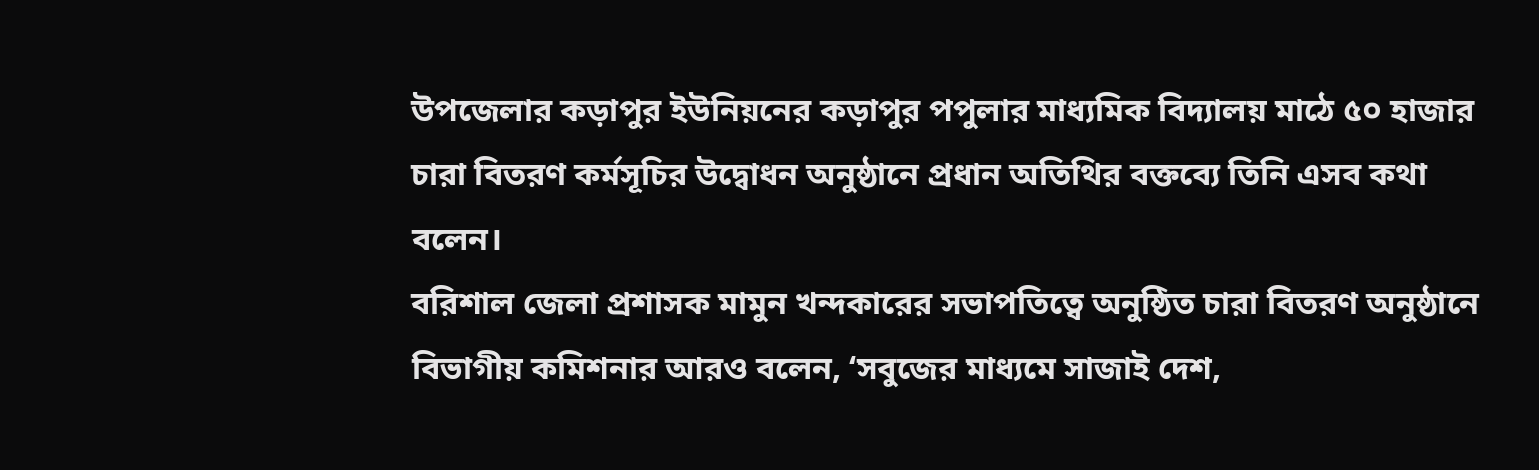উপজেলার কড়াপুর ইউনিয়নের কড়াপুর পপুলার মাধ্যমিক বিদ্যালয় মাঠে ৫০ হাজার চারা বিতরণ কর্মসূচির উদ্বোধন অনুষ্ঠানে প্রধান অতিথির বক্তব্যে তিনি এসব কথা বলেন।
বরিশাল জেলা প্রশাসক মামুন খন্দকারের সভাপতিত্বে অনুষ্ঠিত চারা বিতরণ অনুষ্ঠানে বিভাগীয় কমিশনার আরও বলেন, ‘সবুজের মাধ্যমে সাজাই দেশ,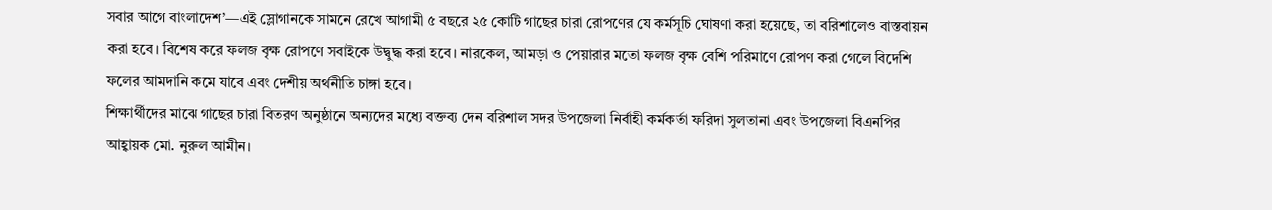সবার আগে বাংলাদেশ’—এই স্লোগানকে সামনে রেখে আগামী ৫ বছরে ২৫ কোটি গাছের চারা রোপণের যে কর্মসূচি ঘোষণা করা হয়েছে, তা বরিশালেও বাস্তবায়ন করা হবে। বিশেষ করে ফলজ বৃক্ষ রোপণে সবাইকে উদ্বুদ্ধ করা হবে। নারকেল, আমড়া ও পেয়ারার মতো ফলজ বৃক্ষ বেশি পরিমাণে রোপণ করা গেলে বিদেশি ফলের আমদানি কমে যাবে এবং দেশীয় অর্থনীতি চাঙ্গা হবে।
শিক্ষার্থীদের মাঝে গাছের চারা বিতরণ অনুষ্ঠানে অন্যদের মধ্যে বক্তব্য দেন বরিশাল সদর উপজেলা নির্বাহী কর্মকর্তা ফরিদা সুলতানা এবং উপজেলা বিএনপির আহ্বায়ক মো. নুরুল আমীন।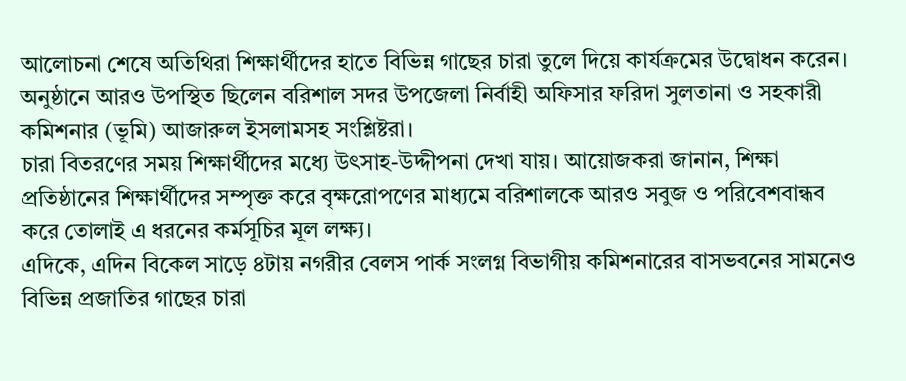আলোচনা শেষে অতিথিরা শিক্ষার্থীদের হাতে বিভিন্ন গাছের চারা তুলে দিয়ে কার্যক্রমের উদ্বোধন করেন।
অনুষ্ঠানে আরও উপস্থিত ছিলেন বরিশাল সদর উপজেলা নির্বাহী অফিসার ফরিদা সুলতানা ও সহকারী কমিশনার (ভূমি) আজারুল ইসলামসহ সংশ্লিষ্টরা।
চারা বিতরণের সময় শিক্ষার্থীদের মধ্যে উৎসাহ-উদ্দীপনা দেখা যায়। আয়োজকরা জানান, শিক্ষা প্রতিষ্ঠানের শিক্ষার্থীদের সম্পৃক্ত করে বৃক্ষরোপণের মাধ্যমে বরিশালকে আরও সবুজ ও পরিবেশবান্ধব করে তোলাই এ ধরনের কর্মসূচির মূল লক্ষ্য।
এদিকে, এদিন বিকেল সাড়ে ৪টায় নগরীর বেলস পার্ক সংলগ্ন বিভাগীয় কমিশনারের বাসভবনের সামনেও বিভিন্ন প্রজাতির গাছের চারা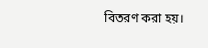বিতরণ করা হয়।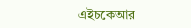এইচকেআর